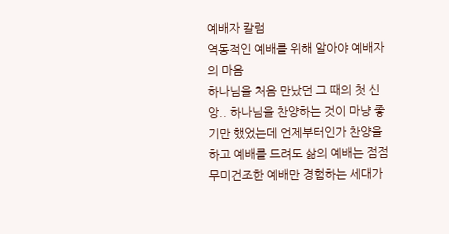예배자 칼럼
역동적인 예배를 위해 알아야 예배자의 마음
하나님을 처음 만났던 그 때의 첫 신앙.. 하나님을 찬양하는 것이 마냥 좋기만 했었는데 언제부터인가 찬양을 하고 예배를 드려도 삶의 예배는 점점 무미건조한 예배만 경험하는 세대가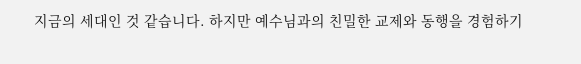지금의 세대인 것 같습니다. 하지만 예수님과의 친밀한 교제와 동행을 경험하기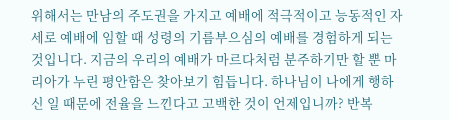위해서는 만남의 주도권을 가지고 예배에 적극적이고 능동적인 자세로 예배에 임할 때 성령의 기름부으심의 예배를 경험하게 되는 것입니다. 지금의 우리의 예배가 마르다처럼 분주하기만 할 뿐 마리아가 누린 평안함은 찾아보기 힘듭니다. 하나님이 나에게 행하신 일 때문에 전율을 느낀다고 고백한 것이 언제입니까? 반복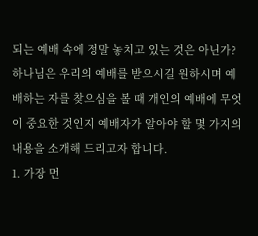되는 예배 속에 정말 놓치고 있는 것은 아닌가?
하나님은 우리의 예배를 받으시길 원하시며 예배하는 자를 찾으심을 볼 때 개인의 예배에 무엇이 중요한 것인지 예배자가 알아야 할 몇 가지의 내용을 소개해 드리고자 합니다.
1. 가장 먼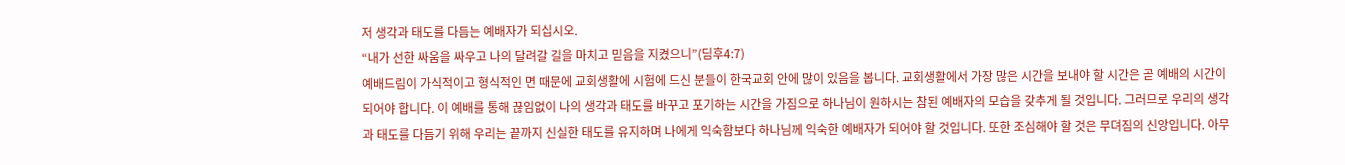저 생각과 태도를 다듬는 예배자가 되십시오.
“내가 선한 싸움을 싸우고 나의 달려갈 길을 마치고 믿음을 지켰으니”(딤후4:7)
예배드림이 가식적이고 형식적인 면 때문에 교회생활에 시험에 드신 분들이 한국교회 안에 많이 있음을 봅니다. 교회생활에서 가장 많은 시간을 보내야 할 시간은 곧 예배의 시간이 되어야 합니다. 이 예배를 통해 끊임없이 나의 생각과 태도를 바꾸고 포기하는 시간을 가짐으로 하나님이 원하시는 참된 예배자의 모습을 갖추게 될 것입니다. 그러므로 우리의 생각과 태도를 다듬기 위해 우리는 끝까지 신실한 태도를 유지하며 나에게 익숙함보다 하나님께 익숙한 예배자가 되어야 할 것입니다. 또한 조심해야 할 것은 무뎌짐의 신앙입니다. 아무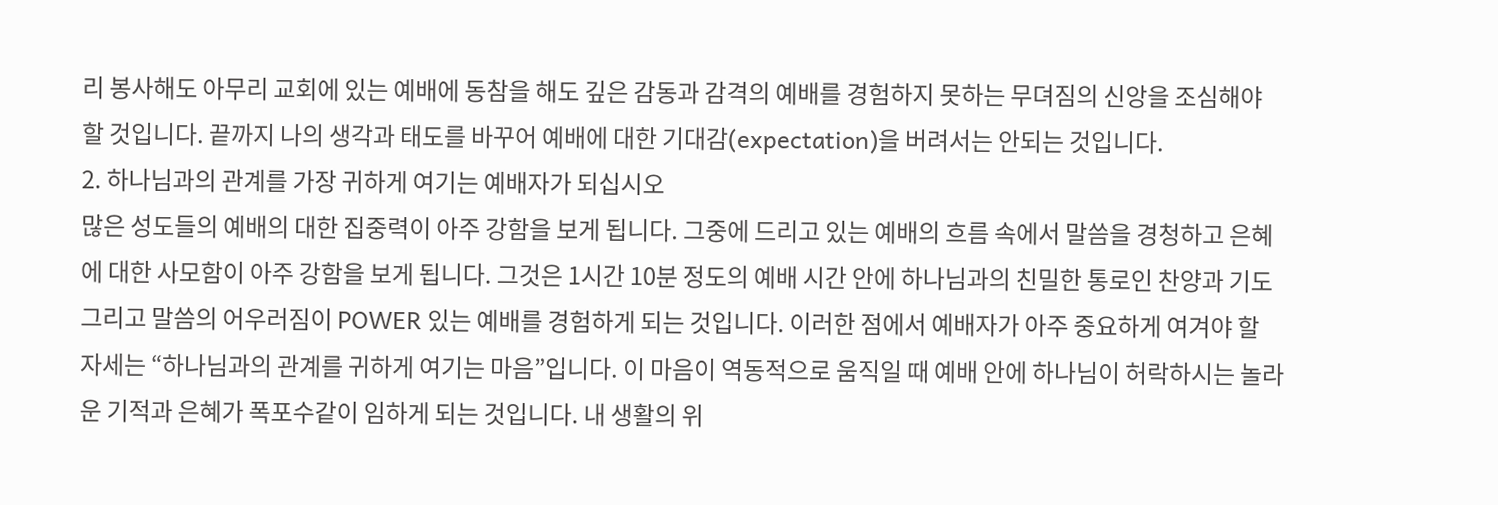리 봉사해도 아무리 교회에 있는 예배에 동참을 해도 깊은 감동과 감격의 예배를 경험하지 못하는 무뎌짐의 신앙을 조심해야 할 것입니다. 끝까지 나의 생각과 태도를 바꾸어 예배에 대한 기대감(expectation)을 버려서는 안되는 것입니다.
2. 하나님과의 관계를 가장 귀하게 여기는 예배자가 되십시오
많은 성도들의 예배의 대한 집중력이 아주 강함을 보게 됩니다. 그중에 드리고 있는 예배의 흐름 속에서 말씀을 경청하고 은혜에 대한 사모함이 아주 강함을 보게 됩니다. 그것은 1시간 10분 정도의 예배 시간 안에 하나님과의 친밀한 통로인 찬양과 기도 그리고 말씀의 어우러짐이 POWER 있는 예배를 경험하게 되는 것입니다. 이러한 점에서 예배자가 아주 중요하게 여겨야 할 자세는 “하나님과의 관계를 귀하게 여기는 마음”입니다. 이 마음이 역동적으로 움직일 때 예배 안에 하나님이 허락하시는 놀라운 기적과 은혜가 폭포수같이 임하게 되는 것입니다. 내 생활의 위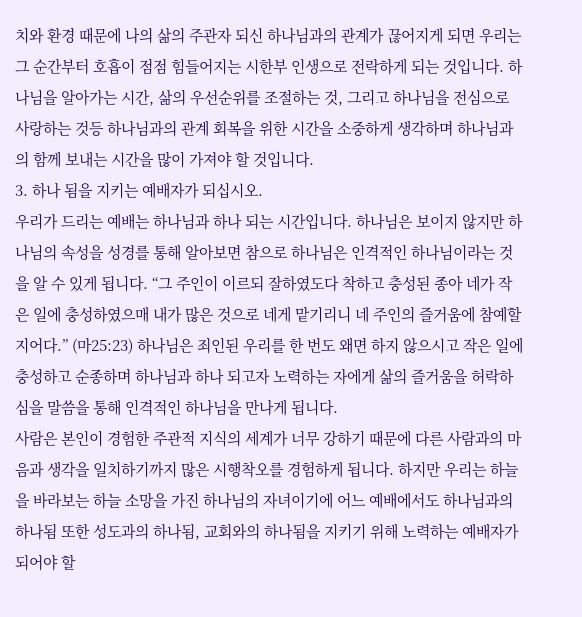치와 환경 때문에 나의 삶의 주관자 되신 하나님과의 관계가 끊어지게 되면 우리는 그 순간부터 호흡이 점점 힘들어지는 시한부 인생으로 전락하게 되는 것입니다. 하나님을 알아가는 시간, 삶의 우선순위를 조절하는 것, 그리고 하나님을 전심으로 사랑하는 것등 하나님과의 관계 회복을 위한 시간을 소중하게 생각하며 하나님과의 함께 보내는 시간을 많이 가져야 할 것입니다.
3. 하나 됨을 지키는 예배자가 되십시오.
우리가 드리는 예배는 하나님과 하나 되는 시간입니다. 하나님은 보이지 않지만 하나님의 속성을 성경를 통해 알아보면 참으로 하나님은 인격적인 하나님이라는 것을 알 수 있게 됩니다. “그 주인이 이르되 잘하였도다 착하고 충성된 종아 네가 작은 일에 충성하였으매 내가 많은 것으로 네게 맡기리니 네 주인의 즐거움에 참예할지어다.” (마25:23) 하나님은 죄인된 우리를 한 번도 왜면 하지 않으시고 작은 일에 충성하고 순종하며 하나님과 하나 되고자 노력하는 자에게 삶의 즐거움을 허락하심을 말씀을 통해 인격적인 하나님을 만나게 됩니다.
사람은 본인이 경험한 주관적 지식의 세계가 너무 강하기 때문에 다른 사람과의 마음과 생각을 일치하기까지 많은 시행착오를 경험하게 됩니다. 하지만 우리는 하늘을 바라보는 하늘 소망을 가진 하나님의 자녀이기에 어느 예배에서도 하나님과의 하나됨 또한 성도과의 하나됨, 교회와의 하나됨을 지키기 위해 노력하는 예배자가 되어야 할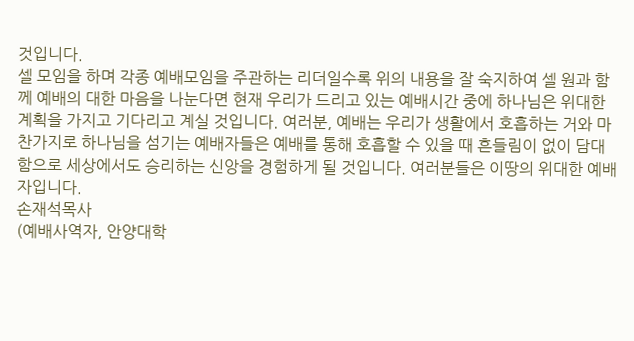것입니다.
셀 모임을 하며 각종 예배모임을 주관하는 리더일수록 위의 내용을 잘 숙지하여 셀 원과 함께 예배의 대한 마음을 나눈다면 현재 우리가 드리고 있는 예배시간 중에 하나님은 위대한 계획을 가지고 기다리고 계실 것입니다. 여러분, 예배는 우리가 생활에서 호흡하는 거와 마찬가지로 하나님을 섬기는 예배자들은 예배를 통해 호흡할 수 있을 때 흔들림이 없이 담대함으로 세상에서도 승리하는 신앙을 경험하게 될 것입니다. 여러분들은 이땅의 위대한 예배자입니다.
손재석목사
(예배사역자, 안양대학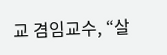교 겸임교수, “살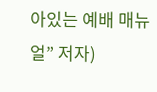아있는 예배 매뉴얼” 저자)